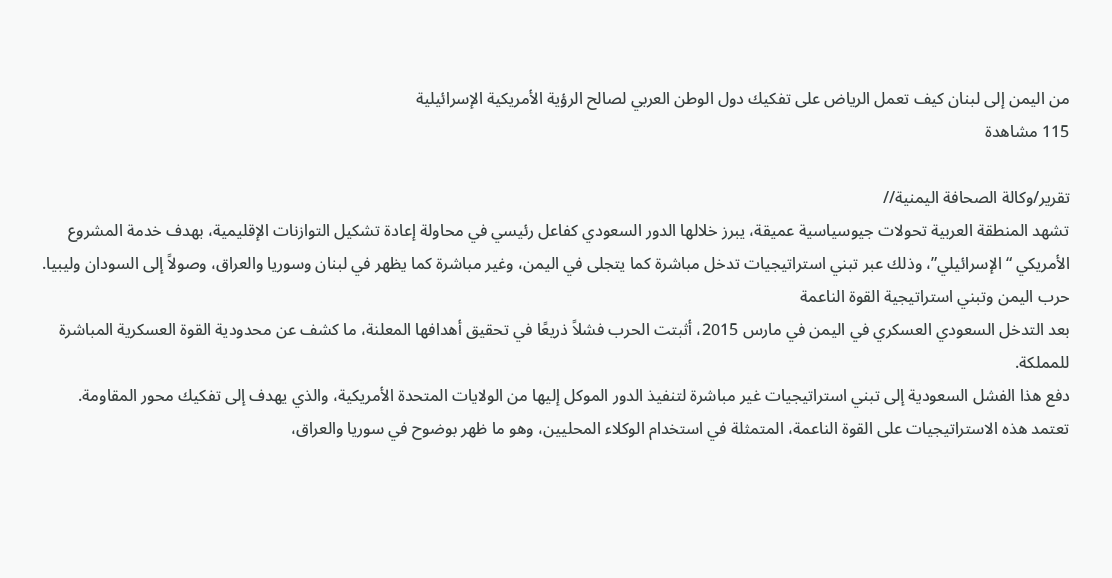من اليمن إلى لبنان كيف تعمل الرياض على تفكيك دول الوطن العربي لصالح الرؤية الأمريكية الإسرائيلية
115 مشاهدة

تقرير/وكالة الصحافة اليمنية//
تشهد المنطقة العربية تحولات جيوسياسية عميقة، يبرز خلالها الدور السعودي كفاعل رئيسي في محاولة إعادة تشكيل التوازنات الإقليمية، بهدف خدمة المشروع الأمريكي “الإسرائيلي”، وذلك عبر تبني استراتيجيات تدخل مباشرة كما يتجلى في اليمن، وغير مباشرة كما يظهر في لبنان وسوريا والعراق، وصولاً إلى السودان وليبيا.
حرب اليمن وتبني استراتيجية القوة الناعمة
بعد التدخل السعودي العسكري في اليمن في مارس 2015، أثبتت الحرب فشلاً ذريعًا في تحقيق أهدافها المعلنة، ما كشف عن محدودية القوة العسكرية المباشرة للمملكة.
دفع هذا الفشل السعودية إلى تبني استراتيجيات غير مباشرة لتنفيذ الدور الموكل إليها من الولايات المتحدة الأمريكية، والذي يهدف إلى تفكيك محور المقاومة.
تعتمد هذه الاستراتيجيات على القوة الناعمة، المتمثلة في استخدام الوكلاء المحليين، وهو ما ظهر بوضوح في سوريا والعراق،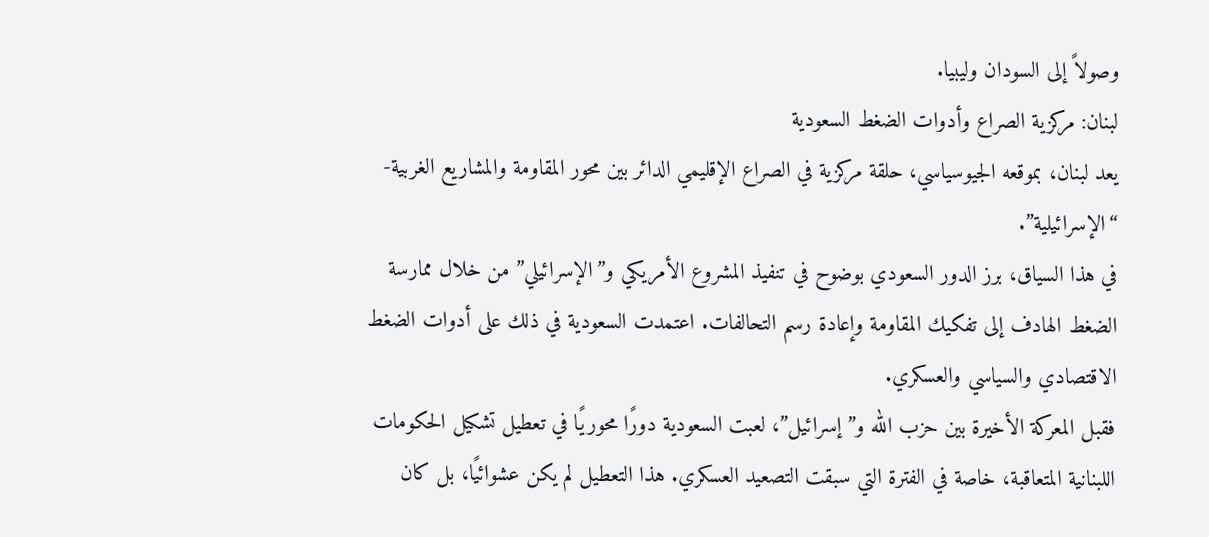وصولاً إلى السودان وليبيا.
لبنان: مركزية الصراع وأدوات الضغط السعودية
يعد لبنان، بموقعه الجيوسياسي، حلقة مركزية في الصراع الإقليمي الدائر بين محور المقاومة والمشاريع الغربية- “الإسرائيلية”.
في هذا السياق، برز الدور السعودي بوضوح في تنفيذ المشروع الأمريكي و”الإسرائيلي” من خلال ممارسة الضغط الهادف إلى تفكيك المقاومة وإعادة رسم التحالفات. اعتمدت السعودية في ذلك على أدوات الضغط الاقتصادي والسياسي والعسكري.
فقبل المعركة الأخيرة بين حزب الله و”إسرائيل”، لعبت السعودية دورًا محوريًا في تعطيل تشكيل الحكومات اللبنانية المتعاقبة، خاصة في الفترة التي سبقت التصعيد العسكري. هذا التعطيل لم يكن عشوائيًا، بل كان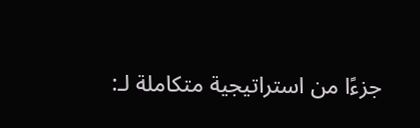جزءًا من استراتيجية متكاملة لـ: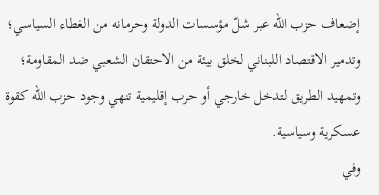إضعاف حزب الله عبر شلّ مؤسسات الدولة وحرمانه من الغطاء السياسي؛ وتدمير الاقتصاد اللبناني لخلق بيئة من الاحتقان الشعبي ضد المقاومة؛ وتمهيد الطريق لتدخل خارجي أو حرب إقليمية تنهي وجود حزب الله كقوة عسكرية وسياسية.
وفي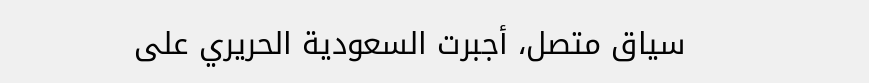سياق متصل، أجبرت السعودية الحريري على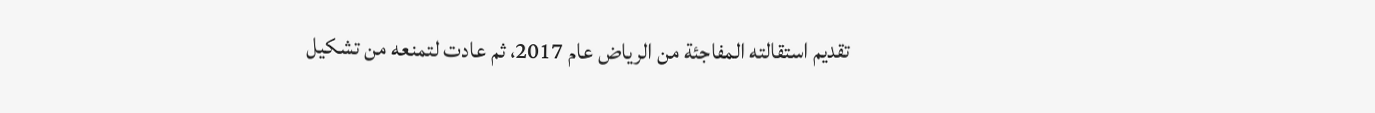تقديم استقالته المفاجئة من الرياض عام 2017، ثم عادت لتمنعه من تشكيل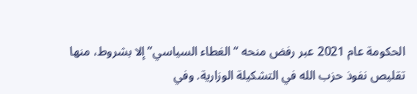الحكومة عام 2021 عبر رفض منحه “الغطاء السياسي” إلا بشروط، منها تقليص نفوذ حزب الله في التشكيلة الوزارية. وفي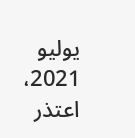يوليو 2021، اعتذر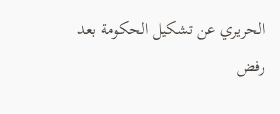الحريري عن تشكيل الحكومة بعد رفض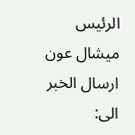الرئيس ميشال عون
ارسال الخبر الى: